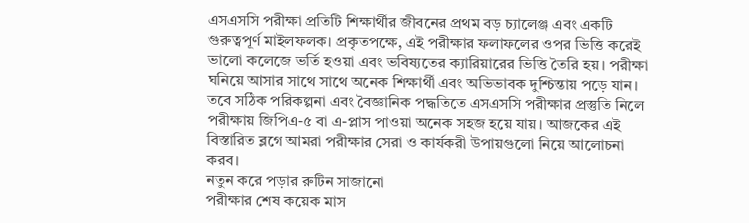এসএসসি পরীক্ষা প্রতিটি শিক্ষার্থীর জীবনের প্রথম বড় চ্যালেঞ্জ এবং একটি গুরুত্বপূর্ণ মাইলফলক। প্রকৃতপক্ষে, এই পরীক্ষার ফলাফলের ওপর ভিত্তি করেই ভালো কলেজে ভর্তি হওয়া এবং ভবিষ্যতের ক্যারিয়ারের ভিত্তি তৈরি হয়। পরীক্ষা ঘনিয়ে আসার সাথে সাথে অনেক শিক্ষার্থী এবং অভিভাবক দুশ্চিন্তায় পড়ে যান। তবে সঠিক পরিকল্পনা এবং বৈজ্ঞানিক পদ্ধতিতে এসএসসি পরীক্ষার প্রস্তুতি নিলে পরীক্ষায় জিপিএ-৫ বা এ-প্লাস পাওয়া অনেক সহজ হয়ে যায়। আজকের এই বিস্তারিত ব্লগে আমরা পরীক্ষার সেরা ও কার্যকরী উপায়গুলো নিয়ে আলোচনা করব।
নতুন করে পড়ার রুটিন সাজানো
পরীক্ষার শেষ কয়েক মাস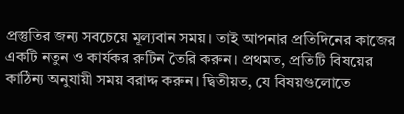প্রস্তুতির জন্য সবচেয়ে মূল্যবান সময়। তাই আপনার প্রতিদিনের কাজের একটি নতুন ও কার্যকর রুটিন তৈরি করুন। প্রথমত, প্রতিটি বিষয়ের কাঠিন্য অনুযায়ী সময় বরাদ্দ করুন। দ্বিতীয়ত, যে বিষয়গুলোতে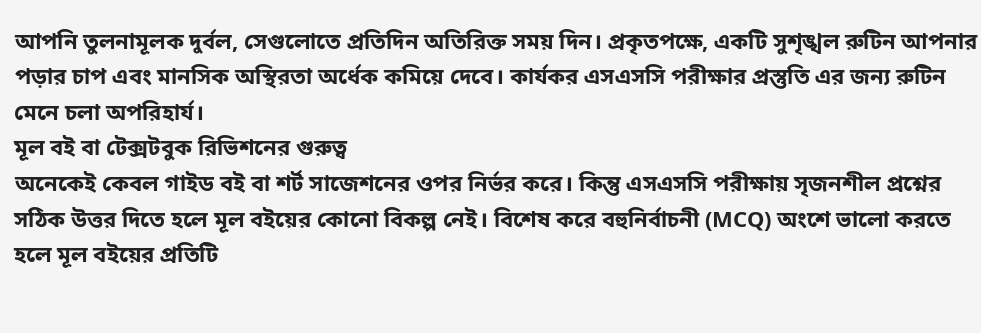আপনি তুলনামূলক দুর্বল, সেগুলোতে প্রতিদিন অতিরিক্ত সময় দিন। প্রকৃতপক্ষে, একটি সুশৃঙ্খল রুটিন আপনার পড়ার চাপ এবং মানসিক অস্থিরতা অর্ধেক কমিয়ে দেবে। কার্যকর এসএসসি পরীক্ষার প্রস্তুতি এর জন্য রুটিন মেনে চলা অপরিহার্য।
মূল বই বা টেক্সটবুক রিভিশনের গুরুত্ব
অনেকেই কেবল গাইড বই বা শর্ট সাজেশনের ওপর নির্ভর করে। কিন্তু এসএসসি পরীক্ষায় সৃজনশীল প্রশ্নের সঠিক উত্তর দিতে হলে মূল বইয়ের কোনো বিকল্প নেই। বিশেষ করে বহুনির্বাচনী (MCQ) অংশে ভালো করতে হলে মূল বইয়ের প্রতিটি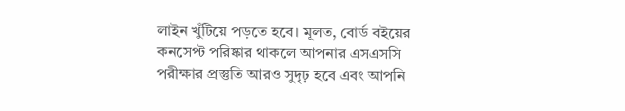লাইন খুঁটিয়ে পড়তে হবে। মূলত, বোর্ড বইয়ের কনসেপ্ট পরিষ্কার থাকলে আপনার এসএসসি পরীক্ষার প্রস্তুতি আরও সুদৃঢ় হবে এবং আপনি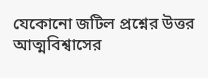যেকোনো জটিল প্রশ্নের উত্তর আত্মবিশ্বাসের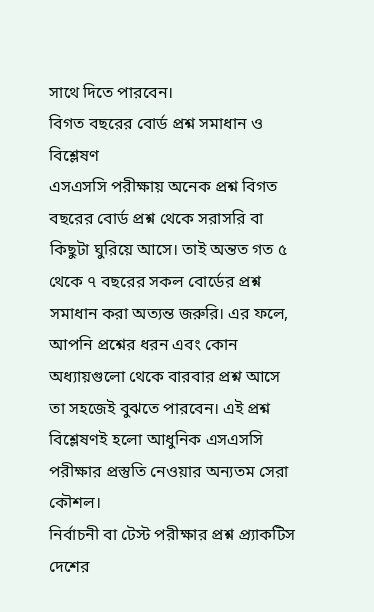সাথে দিতে পারবেন।
বিগত বছরের বোর্ড প্রশ্ন সমাধান ও বিশ্লেষণ
এসএসসি পরীক্ষায় অনেক প্রশ্ন বিগত বছরের বোর্ড প্রশ্ন থেকে সরাসরি বা কিছুটা ঘুরিয়ে আসে। তাই অন্তত গত ৫ থেকে ৭ বছরের সকল বোর্ডের প্রশ্ন সমাধান করা অত্যন্ত জরুরি। এর ফলে, আপনি প্রশ্নের ধরন এবং কোন অধ্যায়গুলো থেকে বারবার প্রশ্ন আসে তা সহজেই বুঝতে পারবেন। এই প্রশ্ন বিশ্লেষণই হলো আধুনিক এসএসসি পরীক্ষার প্রস্তুতি নেওয়ার অন্যতম সেরা কৌশল।
নির্বাচনী বা টেস্ট পরীক্ষার প্রশ্ন প্র্যাকটিস
দেশের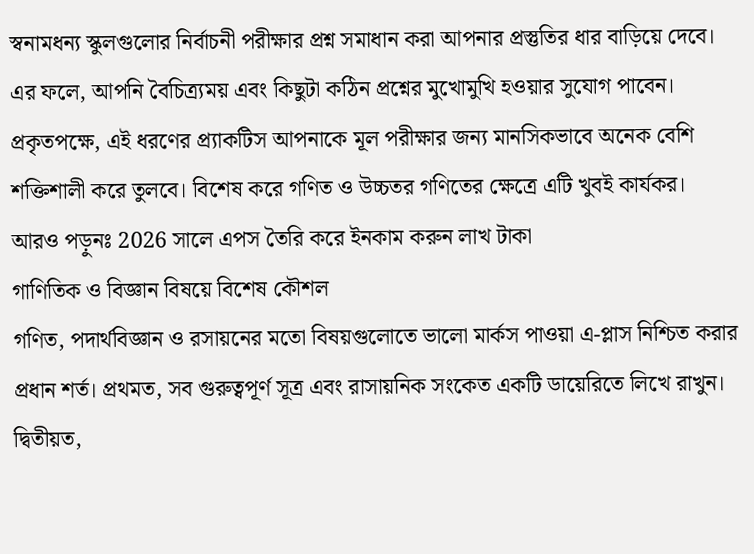স্বনামধন্য স্কুলগুলোর নির্বাচনী পরীক্ষার প্রশ্ন সমাধান করা আপনার প্রস্তুতির ধার বাড়িয়ে দেবে। এর ফলে, আপনি বৈচিত্র্যময় এবং কিছুটা কঠিন প্রশ্নের মুখোমুখি হওয়ার সুযোগ পাবেন। প্রকৃতপক্ষে, এই ধরণের প্র্যাকটিস আপনাকে মূল পরীক্ষার জন্য মানসিকভাবে অনেক বেশি শক্তিশালী করে তুলবে। বিশেষ করে গণিত ও উচ্চতর গণিতের ক্ষেত্রে এটি খুবই কার্যকর।
আরও পড়ুনঃ 2026 সালে এপস তৈরি করে ইনকাম করুন লাখ টাকা
গাণিতিক ও বিজ্ঞান বিষয়ে বিশেষ কৌশল
গণিত, পদার্থবিজ্ঞান ও রসায়নের মতো বিষয়গুলোতে ভালো মার্কস পাওয়া এ-প্লাস নিশ্চিত করার প্রধান শর্ত। প্রথমত, সব গুরুত্বপূর্ণ সূত্র এবং রাসায়নিক সংকেত একটি ডায়েরিতে লিখে রাখুন। দ্বিতীয়ত,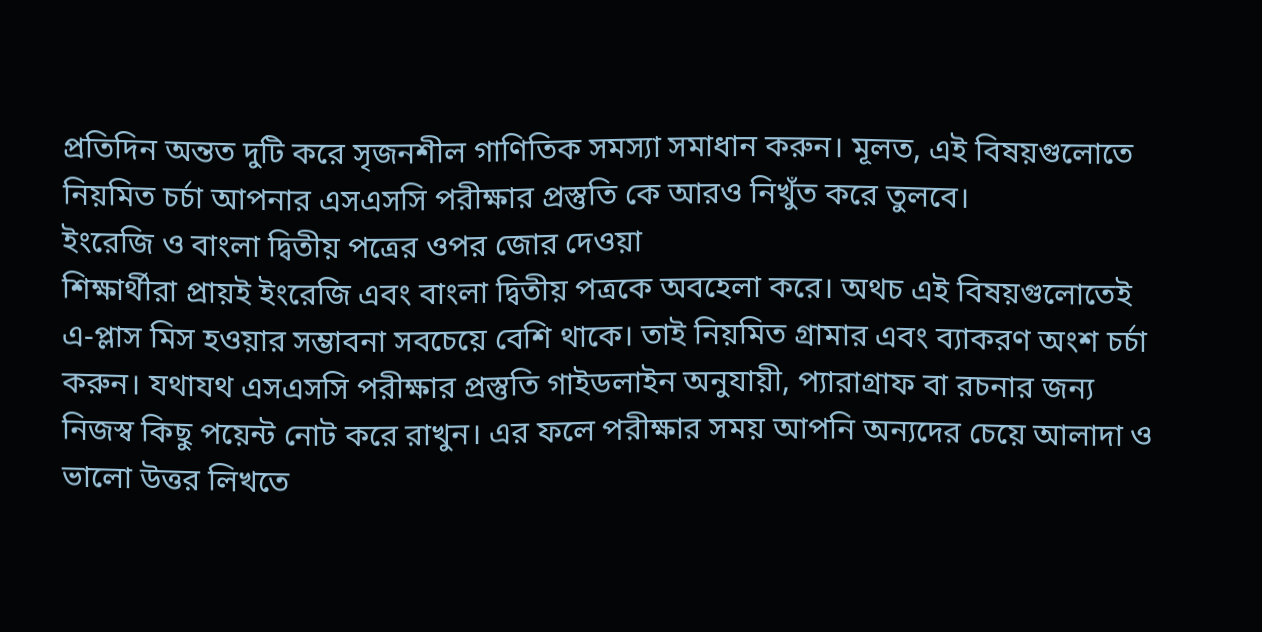প্রতিদিন অন্তত দুটি করে সৃজনশীল গাণিতিক সমস্যা সমাধান করুন। মূলত, এই বিষয়গুলোতে নিয়মিত চর্চা আপনার এসএসসি পরীক্ষার প্রস্তুতি কে আরও নিখুঁত করে তুলবে।
ইংরেজি ও বাংলা দ্বিতীয় পত্রের ওপর জোর দেওয়া
শিক্ষার্থীরা প্রায়ই ইংরেজি এবং বাংলা দ্বিতীয় পত্রকে অবহেলা করে। অথচ এই বিষয়গুলোতেই এ-প্লাস মিস হওয়ার সম্ভাবনা সবচেয়ে বেশি থাকে। তাই নিয়মিত গ্রামার এবং ব্যাকরণ অংশ চর্চা করুন। যথাযথ এসএসসি পরীক্ষার প্রস্তুতি গাইডলাইন অনুযায়ী, প্যারাগ্রাফ বা রচনার জন্য নিজস্ব কিছু পয়েন্ট নোট করে রাখুন। এর ফলে পরীক্ষার সময় আপনি অন্যদের চেয়ে আলাদা ও ভালো উত্তর লিখতে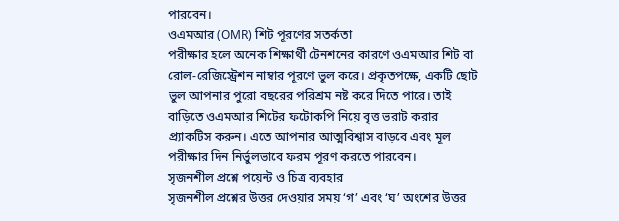পারবেন।
ওএমআর (OMR) শিট পূরণের সতর্কতা
পরীক্ষার হলে অনেক শিক্ষার্থী টেনশনের কারণে ওএমআর শিট বা রোল-রেজিস্ট্রেশন নাম্বার পূরণে ভুল করে। প্রকৃতপক্ষে, একটি ছোট ভুল আপনার পুরো বছরের পরিশ্রম নষ্ট করে দিতে পারে। তাই বাড়িতে ওএমআর শিটের ফটোকপি নিয়ে বৃত্ত ভরাট করার প্র্যাকটিস করুন। এতে আপনার আত্মবিশ্বাস বাড়বে এবং মূল পরীক্ষার দিন নির্ভুলভাবে ফরম পূরণ করতে পারবেন।
সৃজনশীল প্রশ্নে পয়েন্ট ও চিত্র ব্যবহার
সৃজনশীল প্রশ্নের উত্তর দেওয়ার সময় ‘গ’ এবং ‘ঘ’ অংশের উত্তর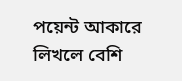পয়েন্ট আকারে লিখলে বেশি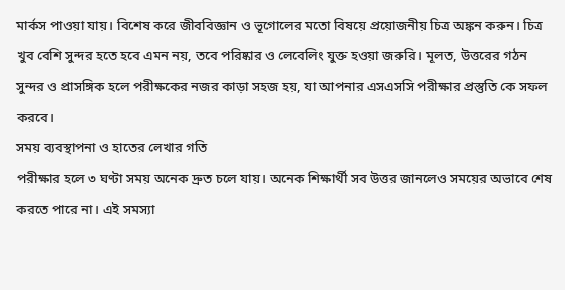মার্কস পাওয়া যায়। বিশেষ করে জীববিজ্ঞান ও ভূগোলের মতো বিষয়ে প্রয়োজনীয় চিত্র অঙ্কন করুন। চিত্র খুব বেশি সুন্দর হতে হবে এমন নয়, তবে পরিষ্কার ও লেবেলিং যুক্ত হওয়া জরুরি। মূলত, উত্তরের গঠন সুন্দর ও প্রাসঙ্গিক হলে পরীক্ষকের নজর কাড়া সহজ হয়, যা আপনার এসএসসি পরীক্ষার প্রস্তুতি কে সফল করবে।
সময় ব্যবস্থাপনা ও হাতের লেখার গতি
পরীক্ষার হলে ৩ ঘণ্টা সময় অনেক দ্রুত চলে যায়। অনেক শিক্ষার্থী সব উত্তর জানলেও সময়ের অভাবে শেষ করতে পারে না। এই সমস্যা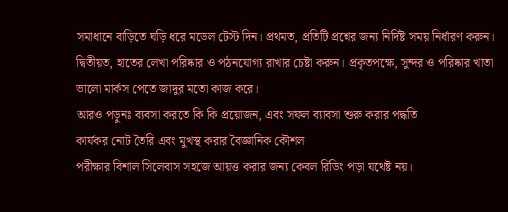সমাধানে বাড়িতে ঘড়ি ধরে মডেল টেস্ট দিন। প্রথমত, প্রতিটি প্রশ্নের জন্য নির্দিষ্ট সময় নির্ধারণ করুন। দ্বিতীয়ত, হাতের লেখা পরিষ্কার ও পঠনযোগ্য রাখার চেষ্টা করুন। প্রকৃতপক্ষে, সুন্দর ও পরিষ্কার খাতা ভালো মার্কস পেতে জাদুর মতো কাজ করে।
আরও পড়ুনঃ ব্যবসা করতে কি কি প্রয়োজন, এবং সফল ব্যাবসা শুরু করার পদ্ধতি
কার্যকর নোট তৈরি এবং মুখস্থ করার বৈজ্ঞানিক কৌশল
পরীক্ষার বিশাল সিলেবাস সহজে আয়ত্ত করার জন্য কেবল রিডিং পড়া যথেষ্ট নয়।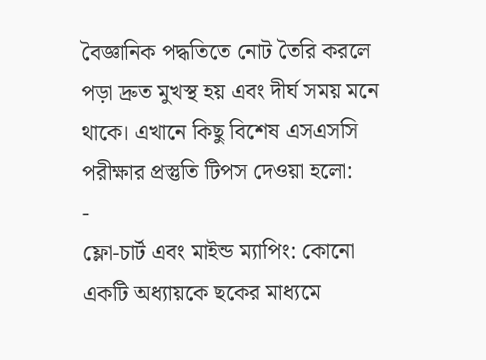বৈজ্ঞানিক পদ্ধতিতে নোট তৈরি করলে পড়া দ্রুত মুখস্থ হয় এবং দীর্ঘ সময় মনে থাকে। এখানে কিছু বিশেষ এসএসসি পরীক্ষার প্রস্তুতি টিপস দেওয়া হলো:
-
ফ্লো-চার্ট এবং মাইন্ড ম্যাপিং: কোনো একটি অধ্যায়কে ছকের মাধ্যমে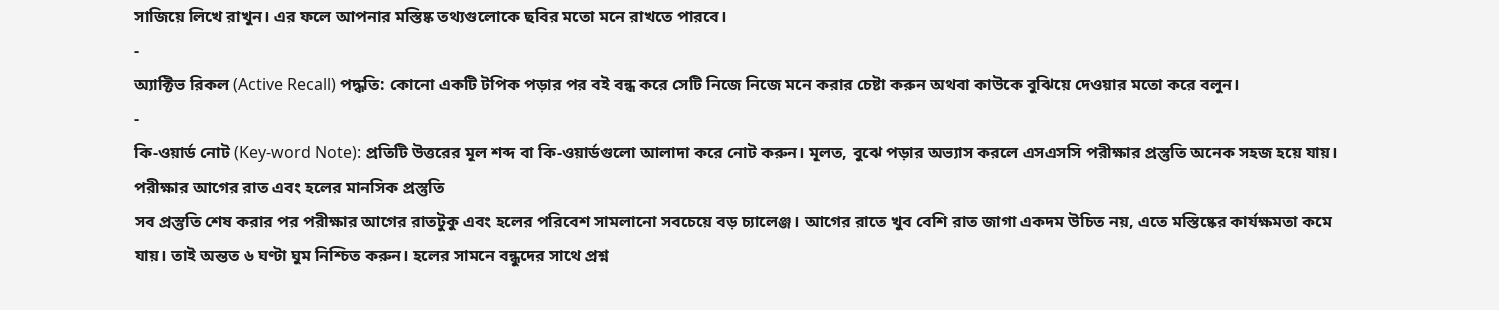সাজিয়ে লিখে রাখুন। এর ফলে আপনার মস্তিষ্ক তথ্যগুলোকে ছবির মতো মনে রাখতে পারবে।
-
অ্যাক্টিভ রিকল (Active Recall) পদ্ধতি: কোনো একটি টপিক পড়ার পর বই বন্ধ করে সেটি নিজে নিজে মনে করার চেষ্টা করুন অথবা কাউকে বুঝিয়ে দেওয়ার মতো করে বলুন।
-
কি-ওয়ার্ড নোট (Key-word Note): প্রতিটি উত্তরের মূল শব্দ বা কি-ওয়ার্ডগুলো আলাদা করে নোট করুন। মূলত, বুঝে পড়ার অভ্যাস করলে এসএসসি পরীক্ষার প্রস্তুতি অনেক সহজ হয়ে যায়।
পরীক্ষার আগের রাত এবং হলের মানসিক প্রস্তুতি
সব প্রস্তুতি শেষ করার পর পরীক্ষার আগের রাতটুকু এবং হলের পরিবেশ সামলানো সবচেয়ে বড় চ্যালেঞ্জ। আগের রাতে খুব বেশি রাত জাগা একদম উচিত নয়, এতে মস্তিষ্কের কার্যক্ষমতা কমে যায়। তাই অন্তত ৬ ঘণ্টা ঘুম নিশ্চিত করুন। হলের সামনে বন্ধুদের সাথে প্রশ্ন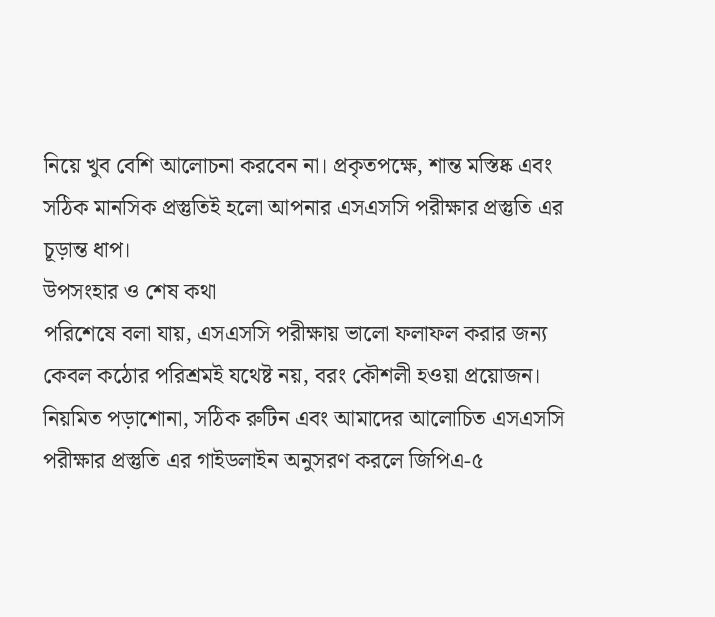নিয়ে খুব বেশি আলোচনা করবেন না। প্রকৃতপক্ষে, শান্ত মস্তিষ্ক এবং সঠিক মানসিক প্রস্তুতিই হলো আপনার এসএসসি পরীক্ষার প্রস্তুতি এর চূড়ান্ত ধাপ।
উপসংহার ও শেষ কথা
পরিশেষে বলা যায়, এসএসসি পরীক্ষায় ভালো ফলাফল করার জন্য কেবল কঠোর পরিশ্রমই যথেষ্ট নয়, বরং কৌশলী হওয়া প্রয়োজন। নিয়মিত পড়াশোনা, সঠিক রুটিন এবং আমাদের আলোচিত এসএসসি পরীক্ষার প্রস্তুতি এর গাইডলাইন অনুসরণ করলে জিপিএ-৫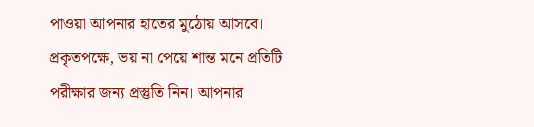পাওয়া আপনার হাতের মুঠোয় আসবে। প্রকৃতপক্ষে, ভয় না পেয়ে শান্ত মনে প্রতিটি পরীক্ষার জন্য প্রস্তুতি নিন। আপনার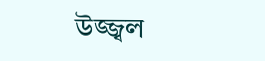উজ্জ্বল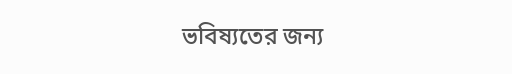ভবিষ্যতের জন্য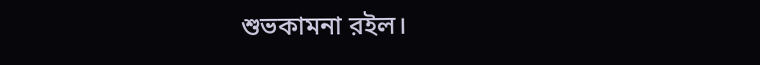শুভকামনা রইল।